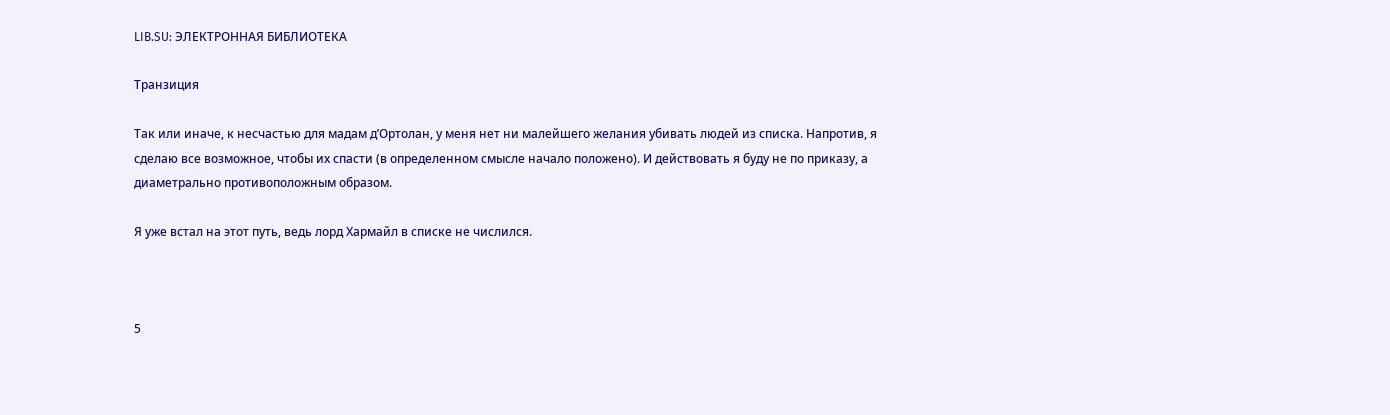LIB.SU: ЭЛЕКТРОННАЯ БИБЛИОТЕКА

Транзиция

Так или иначе, к несчастью для мадам д’Ортолан, у меня нет ни малейшего желания убивать людей из списка. Напротив, я сделаю все возможное, чтобы их спасти (в определенном смысле начало положено). И действовать я буду не по приказу, а диаметрально противоположным образом.

Я уже встал на этот путь, ведь лорд Хармайл в списке не числился.



5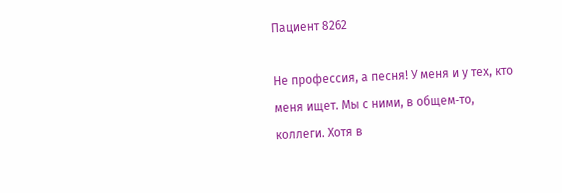Пациент 8262

Не профессия, а песня! У меня и у тех, кто меня ищет. Мы с ними, в общем‑то, коллеги. Хотя в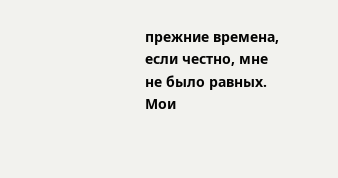прежние времена, если честно, мне не было равных. Мои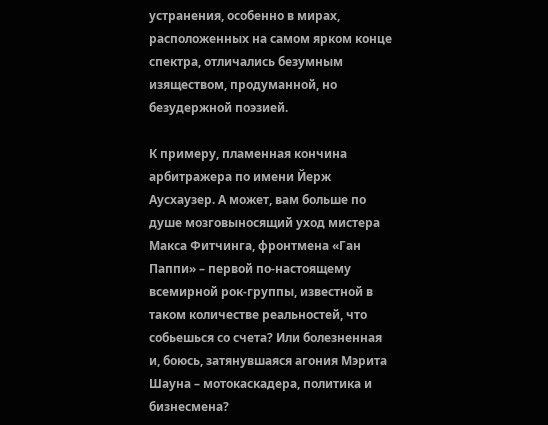устранения, особенно в мирах, расположенных на самом ярком конце спектра, отличались безумным изяществом, продуманной, но безудержной поэзией.

К примеру, пламенная кончина арбитражера по имени Йерж Аусхаузер. А может, вам больше по душе мозговыносящий уход мистера Макса Фитчинга, фронтмена «Ган Паппи» – первой по‑настоящему всемирной рок‑группы, известной в таком количестве реальностей, что собьешься со счета? Или болезненная и, боюсь, затянувшаяся агония Мэрита Шауна – мотокаскадера, политика и бизнесмена?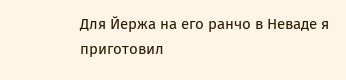Для Йержа на его ранчо в Неваде я приготовил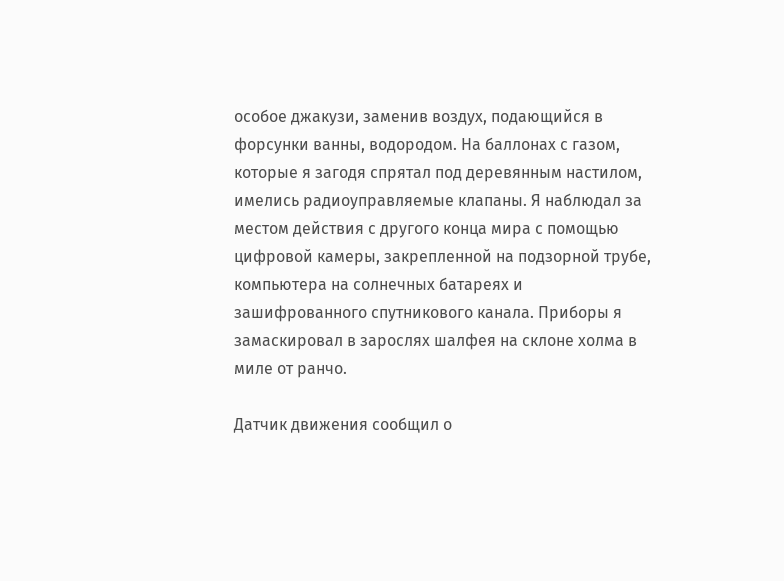особое джакузи, заменив воздух, подающийся в форсунки ванны, водородом. На баллонах с газом, которые я загодя спрятал под деревянным настилом, имелись радиоуправляемые клапаны. Я наблюдал за местом действия с другого конца мира с помощью цифровой камеры, закрепленной на подзорной трубе, компьютера на солнечных батареях и зашифрованного спутникового канала. Приборы я замаскировал в зарослях шалфея на склоне холма в миле от ранчо.

Датчик движения сообщил о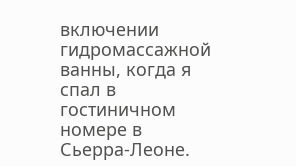включении гидромассажной ванны, когда я спал в гостиничном номере в Сьерра‑Леоне.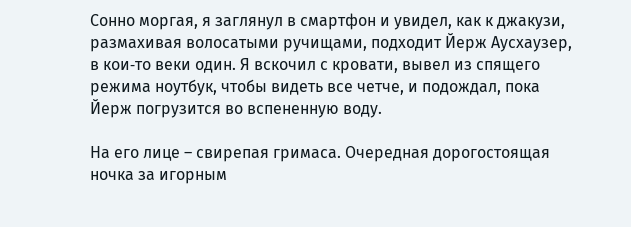Сонно моргая, я заглянул в смартфон и увидел, как к джакузи, размахивая волосатыми ручищами, подходит Йерж Аусхаузер, в кои‑то веки один. Я вскочил с кровати, вывел из спящего режима ноутбук, чтобы видеть все четче, и подождал, пока Йерж погрузится во вспененную воду.

На его лице – свирепая гримаса. Очередная дорогостоящая ночка за игорным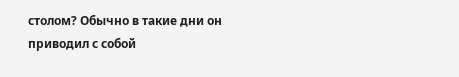столом? Обычно в такие дни он приводил с собой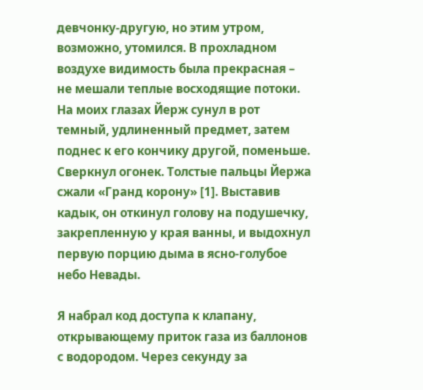девчонку‑другую, но этим утром, возможно, утомился. В прохладном воздухе видимость была прекрасная – не мешали теплые восходящие потоки. На моих глазах Йерж сунул в рот темный, удлиненный предмет, затем поднес к его кончику другой, поменьше. Сверкнул огонек. Толстые пальцы Йержа сжали «Гранд корону» [1]. Выставив кадык, он откинул голову на подушечку, закрепленную у края ванны, и выдохнул первую порцию дыма в ясно‑голубое небо Невады.

Я набрал код доступа к клапану, открывающему приток газа из баллонов с водородом. Через секунду за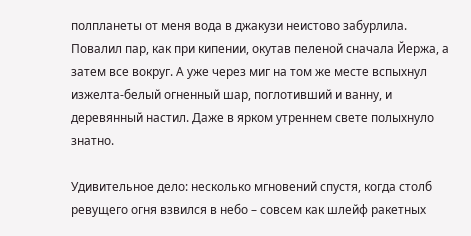полпланеты от меня вода в джакузи неистово забурлила. Повалил пар, как при кипении, окутав пеленой сначала Йержа, а затем все вокруг. А уже через миг на том же месте вспыхнул изжелта‑белый огненный шар, поглотивший и ванну, и деревянный настил. Даже в ярком утреннем свете полыхнуло знатно.

Удивительное дело: несколько мгновений спустя, когда столб ревущего огня взвился в небо – совсем как шлейф ракетных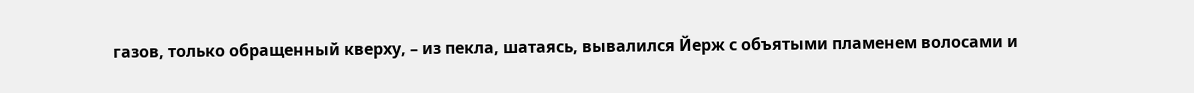газов, только обращенный кверху, – из пекла, шатаясь, вывалился Йерж с объятыми пламенем волосами и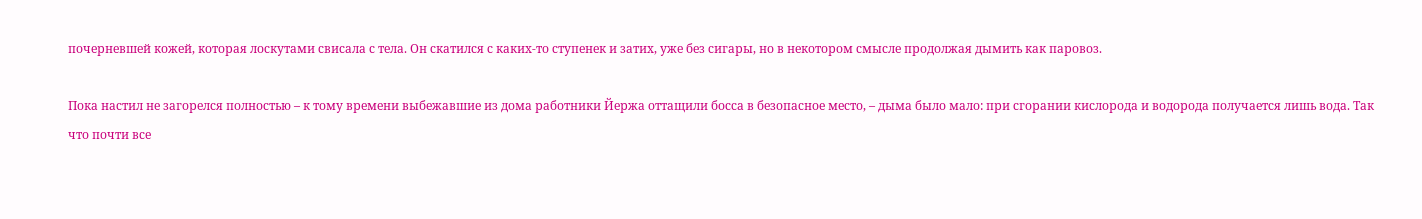почерневшей кожей, которая лоскутами свисала с тела. Он скатился с каких‑то ступенек и затих, уже без сигары, но в некотором смысле продолжая дымить как паровоз.

Пока настил не загорелся полностью – к тому времени выбежавшие из дома работники Йержа оттащили босса в безопасное место, – дыма было мало: при сгорании кислорода и водорода получается лишь вода. Так что почти все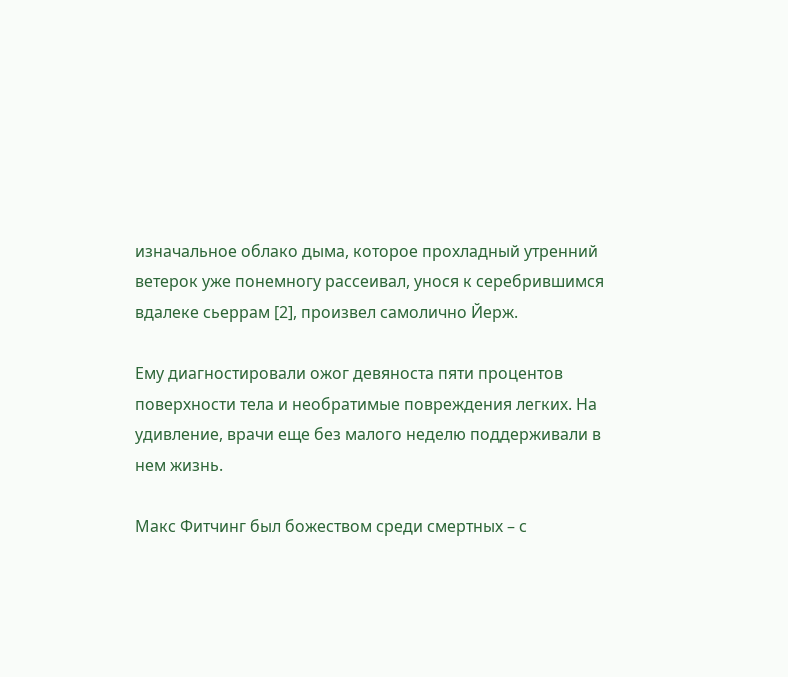изначальное облако дыма, которое прохладный утренний ветерок уже понемногу рассеивал, унося к серебрившимся вдалеке сьеррам [2], произвел самолично Йерж.

Ему диагностировали ожог девяноста пяти процентов поверхности тела и необратимые повреждения легких. На удивление, врачи еще без малого неделю поддерживали в нем жизнь.

Макс Фитчинг был божеством среди смертных – с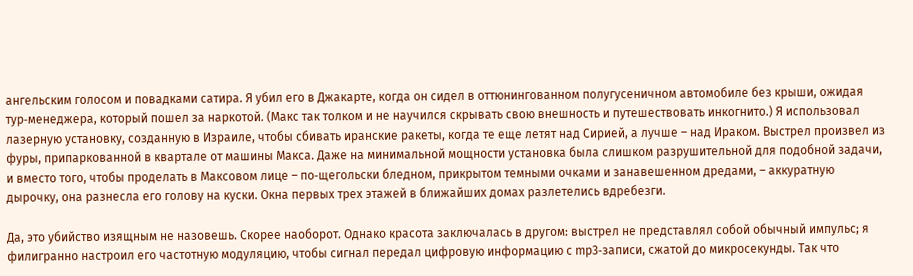ангельским голосом и повадками сатира. Я убил его в Джакарте, когда он сидел в оттюнингованном полугусеничном автомобиле без крыши, ожидая тур‑менеджера, который пошел за наркотой. (Макс так толком и не научился скрывать свою внешность и путешествовать инкогнито.) Я использовал лазерную установку, созданную в Израиле, чтобы сбивать иранские ракеты, когда те еще летят над Сирией, а лучше – над Ираком. Выстрел произвел из фуры, припаркованной в квартале от машины Макса. Даже на минимальной мощности установка была слишком разрушительной для подобной задачи, и вместо того, чтобы проделать в Максовом лице – по‑щегольски бледном, прикрытом темными очками и занавешенном дредами, – аккуратную дырочку, она разнесла его голову на куски. Окна первых трех этажей в ближайших домах разлетелись вдребезги.

Да, это убийство изящным не назовешь. Скорее наоборот. Однако красота заключалась в другом: выстрел не представлял собой обычный импульс; я филигранно настроил его частотную модуляцию, чтобы сигнал передал цифровую информацию с mp3‑записи, сжатой до микросекунды. Так что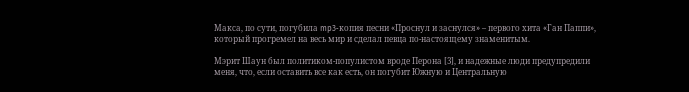Макса, по сути, погубила mp3‑копия песни «Проснул и заснулся» – первого хита «Ган Паппи», который прогремел на весь мир и сделал певца по‑настоящему знаменитым.

Мэрит Шаун был политиком‑популистом вроде Перона [3], и надежные люди предупредили меня, что, если оставить все как есть, он погубит Южную и Центральную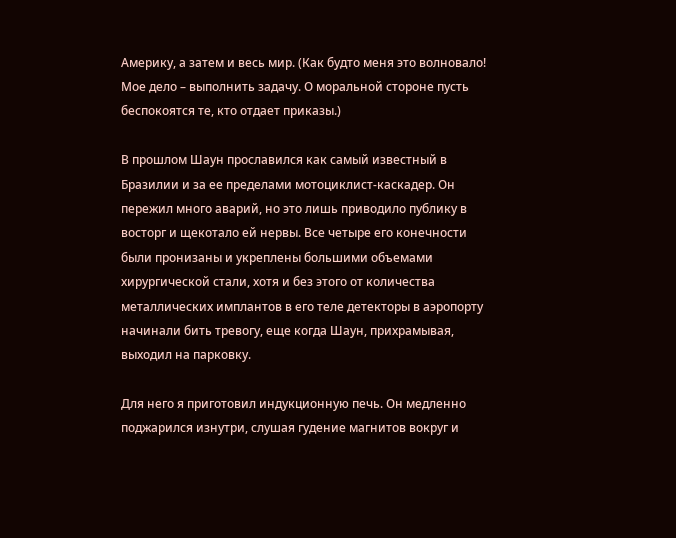Америку, а затем и весь мир. (Как будто меня это волновало! Мое дело – выполнить задачу. О моральной стороне пусть беспокоятся те, кто отдает приказы.)

В прошлом Шаун прославился как самый известный в Бразилии и за ее пределами мотоциклист‑каскадер. Он пережил много аварий, но это лишь приводило публику в восторг и щекотало ей нервы. Все четыре его конечности были пронизаны и укреплены большими объемами хирургической стали, хотя и без этого от количества металлических имплантов в его теле детекторы в аэропорту начинали бить тревогу, еще когда Шаун, прихрамывая, выходил на парковку.

Для него я приготовил индукционную печь. Он медленно поджарился изнутри, слушая гудение магнитов вокруг и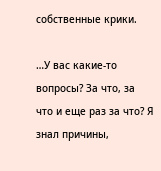собственные крики.

…У вас какие‑то вопросы? За что, за что и еще раз за что? Я знал причины,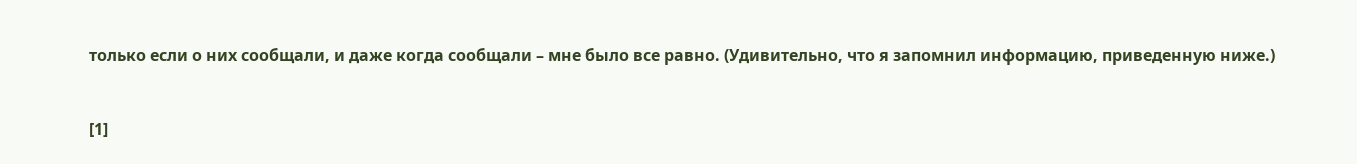только если о них сообщали, и даже когда сообщали – мне было все равно. (Удивительно, что я запомнил информацию, приведенную ниже.)


[1]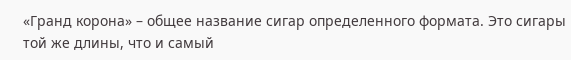«Гранд корона» – общее название сигар определенного формата. Это сигары той же длины, что и самый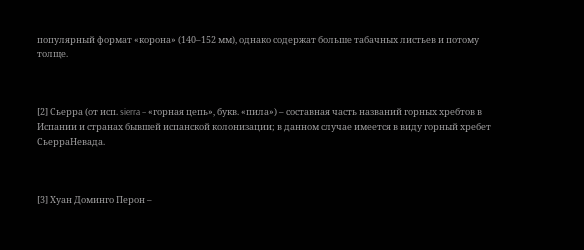популярный формат «корона» (140–152 мм), однако содержат больше табачных листьев и потому толще.



[2] Сьерра (от исп. sierra – «горная цепь», букв. «пила») – составная часть названий горных хребтов в Испании и странах бывшей испанской колонизации; в данном случае имеется в виду горный хребет СьерраНевада.



[3] Хуан Доминго Перон –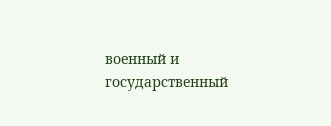военный и государственный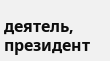деятель, президент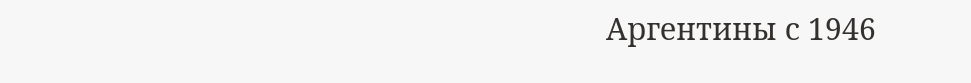Аргентины с 1946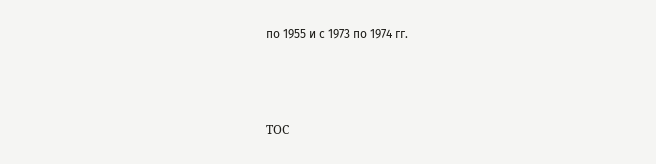по 1955 и с 1973 по 1974 гг.



TOC